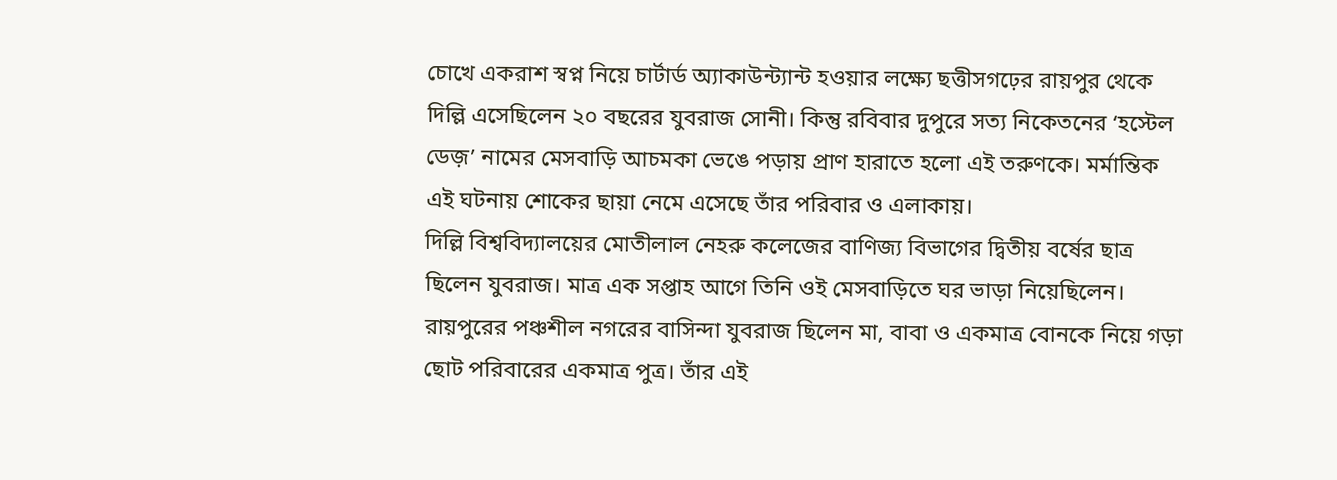চোখে একরাশ স্বপ্ন নিয়ে চার্টার্ড অ্যাকাউন্ট্যান্ট হওয়ার লক্ষ্যে ছত্তীসগঢ়ের রায়পুর থেকে দিল্লি এসেছিলেন ২০ বছরের যুবরাজ সোনী। কিন্তু রবিবার দুপুরে সত্য নিকেতনের ‘হস্টেল ডেজ়’ নামের মেসবাড়ি আচমকা ভেঙে পড়ায় প্রাণ হারাতে হলো এই তরুণকে। মর্মান্তিক এই ঘটনায় শোকের ছায়া নেমে এসেছে তাঁর পরিবার ও এলাকায়।
দিল্লি বিশ্ববিদ্যালয়ের মোতীলাল নেহরু কলেজের বাণিজ্য বিভাগের দ্বিতীয় বর্ষের ছাত্র ছিলেন যুবরাজ। মাত্র এক সপ্তাহ আগে তিনি ওই মেসবাড়িতে ঘর ভাড়া নিয়েছিলেন। রায়পুরের পঞ্চশীল নগরের বাসিন্দা যুবরাজ ছিলেন মা, বাবা ও একমাত্র বোনকে নিয়ে গড়া ছোট পরিবারের একমাত্র পুত্র। তাঁর এই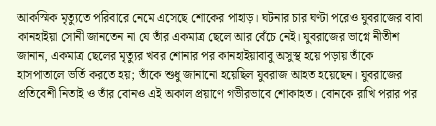আকস্মিক মৃত্যুতে পরিবারে নেমে এসেছে শোকের পাহাড়। ঘটনার চার ঘণ্টা পরেও যুবরাজের বাবা কানহাইয়া সোনী জানতেন না যে তাঁর একমাত্র ছেলে আর বেঁচে নেই। যুবরাজের ভাগ্নে নীতীশ জানান, একমাত্র ছেলের মৃত্যুর খবর শোনার পর কানহাইয়াবাবু অসুস্থ হয়ে পড়ায় তাঁকে হাসপাতালে ভর্তি করতে হয়; তাঁকে শুধু জানানো হয়েছিল যুবরাজ আহত হয়েছেন। যুবরাজের প্রতিবেশী নিতাই ও তাঁর বোনও এই অকাল প্রয়াণে গভীরভাবে শোকাহত। বোনকে রাখি পরার পর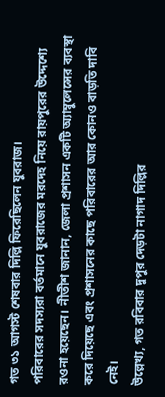গত ৩১ আগস্ট শেষবার দিল্লি ফিরেছিলেন যুবরাজ।
পরিবারের সদস্যরা বর্তমানে যুবরাজের মরদেহ নিয়ে রায়পুরের উদ্দেশ্যে রওনা হয়েছেন। নীতীশ জানান, জেলা প্রশাসন একটি অ্যাম্বুলেন্সের ব্যবস্থা করে দিয়েছে এবং প্রশাসনের কাছে পরিবারের আর কোনও বাড়তি দাবি নেই।
উল্লেখ্য, গত রবিবার দুপুর দেড়টা নাগাদ দিল্লির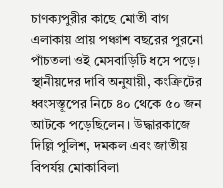চাণক্যপুরীর কাছে মোতী বাগ এলাকায় প্রায় পঞ্চাশ বছরের পুরনো পাঁচতলা ওই মেসবাড়িটি ধসে পড়ে। স্থানীয়দের দাবি অনুযায়ী, কংক্রিটের ধ্বংসস্তূপের নিচে ৪০ থেকে ৫০ জন আটকে পড়েছিলেন। উদ্ধারকাজে দিল্লি পুলিশ, দমকল এবং জাতীয় বিপর্যয় মোকাবিলা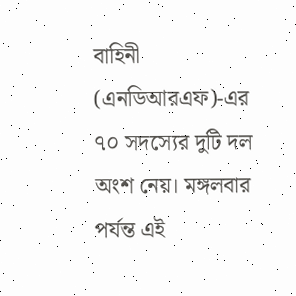বাহিনী (এনডিআরএফ)-এর ৭০ সদস্যের দুটি দল অংশ নেয়। মঙ্গলবার পর্যন্ত এই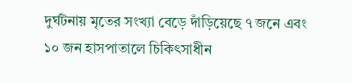দুর্ঘটনায় মৃতের সংখ্যা বেড়ে দাঁড়িয়েছে ৭ জনে এবং ১০ জন হাসপাতালে চিকিৎসাধীন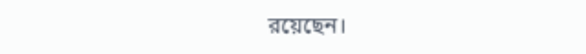রয়েছেন।